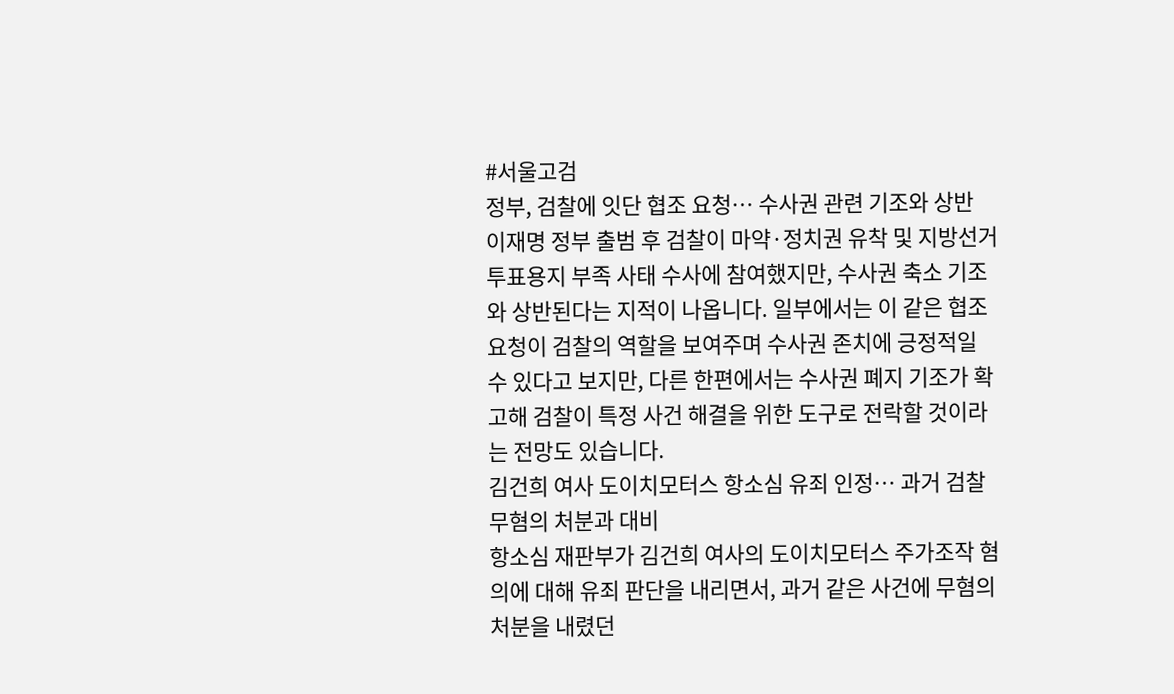#서울고검
정부, 검찰에 잇단 협조 요청… 수사권 관련 기조와 상반
이재명 정부 출범 후 검찰이 마약·정치권 유착 및 지방선거 투표용지 부족 사태 수사에 참여했지만, 수사권 축소 기조와 상반된다는 지적이 나옵니다. 일부에서는 이 같은 협조 요청이 검찰의 역할을 보여주며 수사권 존치에 긍정적일 수 있다고 보지만, 다른 한편에서는 수사권 폐지 기조가 확고해 검찰이 특정 사건 해결을 위한 도구로 전락할 것이라는 전망도 있습니다.
김건희 여사 도이치모터스 항소심 유죄 인정… 과거 검찰 무혐의 처분과 대비
항소심 재판부가 김건희 여사의 도이치모터스 주가조작 혐의에 대해 유죄 판단을 내리면서, 과거 같은 사건에 무혐의 처분을 내렸던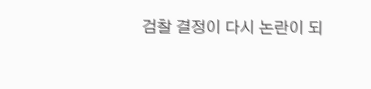검찰 결정이 다시 논란이 되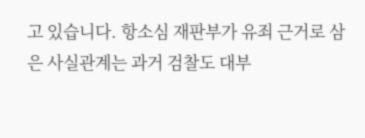고 있습니다. 항소심 재판부가 유죄 근거로 삼은 사실관계는 과거 검찰도 대부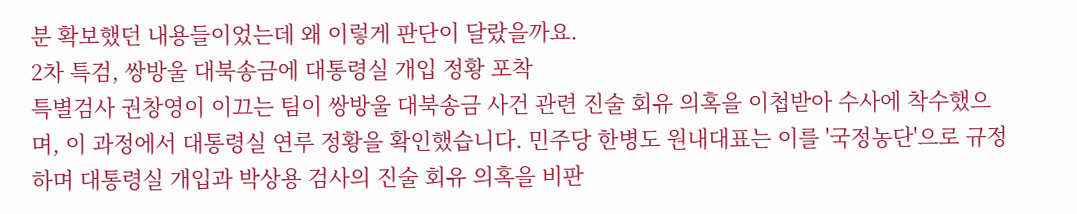분 확보했던 내용들이었는데 왜 이렇게 판단이 달랐을까요.
2차 특검, 쌍방울 대북송금에 대통령실 개입 정황 포착
특별검사 권창영이 이끄는 팀이 쌍방울 대북송금 사건 관련 진술 회유 의혹을 이첩받아 수사에 착수했으며, 이 과정에서 대통령실 연루 정황을 확인했습니다. 민주당 한병도 원내대표는 이를 '국정농단'으로 규정하며 대통령실 개입과 박상용 검사의 진술 회유 의혹을 비판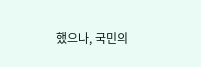했으나, 국민의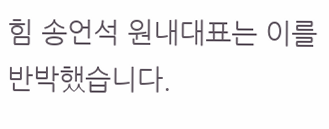힘 송언석 원내대표는 이를 반박했습니다.